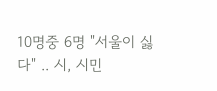10명중 6명 "서울이 싫다" .. 시, 시민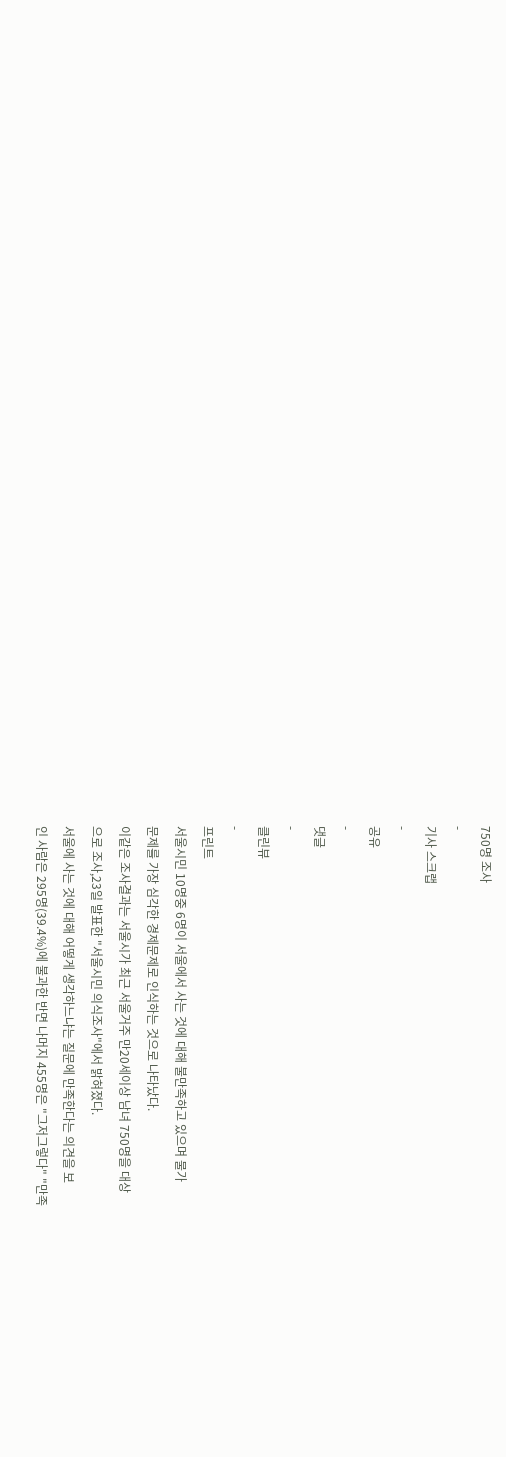750명 조사
-
기사 스크랩
-
공유
-
댓글
-
클린뷰
-
프린트
서울시민 10명중 6명이 서울에서 사는 것에 대해 불만족하고 있으며 물가
문제를 가장 심각한 경제문제로 인식하는 것으로 나타났다.
이같은 조사결과는 서울시가 최근 서울거주 만20세이상 남녀 750명을 대상
으로 조사,23일 발표한 "서울시민 의식조사"에서 밝혀졌다.
서울에 사는 것에 대해 어떻게 생각하느냐는 질문에 만족한다는 의견을 보
인 사람은 295명(39.4%)에 불과한 반면 나머지 455명은 "그저그렇다" "만족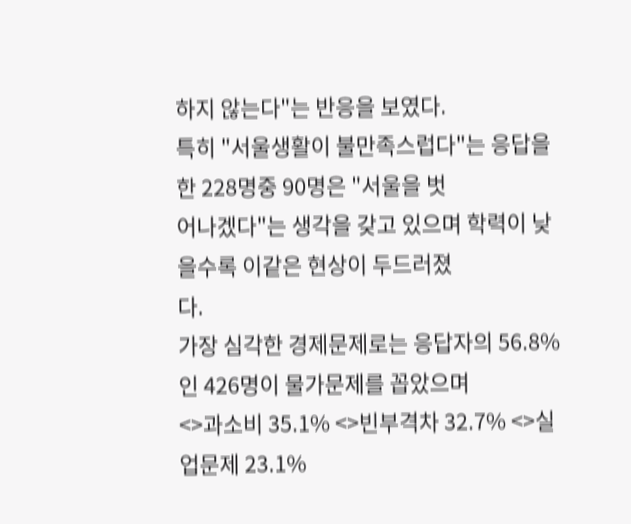하지 않는다"는 반응을 보였다.
특히 "서울생활이 불만족스럽다"는 응답을 한 228명중 90명은 "서울을 벗
어나겠다"는 생각을 갖고 있으며 학력이 낮을수록 이같은 현상이 두드러졌
다.
가장 심각한 경제문제로는 응답자의 56.8%인 426명이 물가문제를 꼽았으며
<>과소비 35.1% <>빈부격차 32.7% <>실업문제 23.1%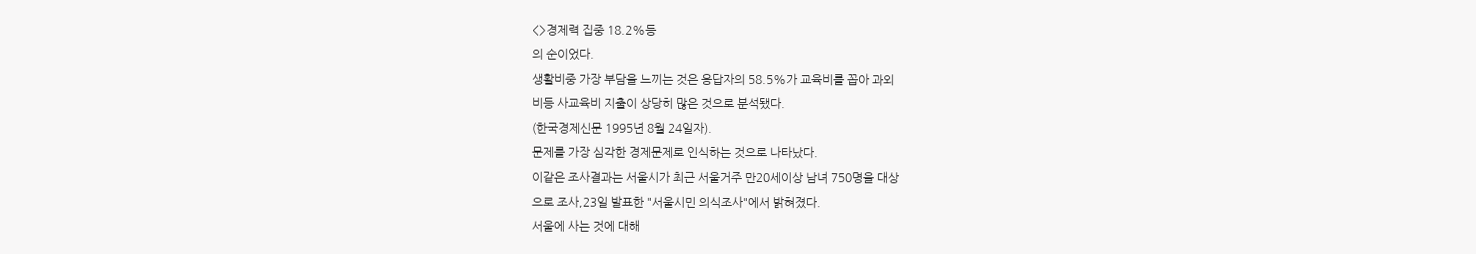<>경제력 집중 18.2%등
의 순이었다.
생활비중 가장 부담을 느끼는 것은 응답자의 58.5%가 교육비를 꼽아 과외
비등 사교육비 지출이 상당히 많은 것으로 분석됐다.
(한국경제신문 1995년 8월 24일자).
문제를 가장 심각한 경제문제로 인식하는 것으로 나타났다.
이같은 조사결과는 서울시가 최근 서울거주 만20세이상 남녀 750명을 대상
으로 조사,23일 발표한 "서울시민 의식조사"에서 밝혀졌다.
서울에 사는 것에 대해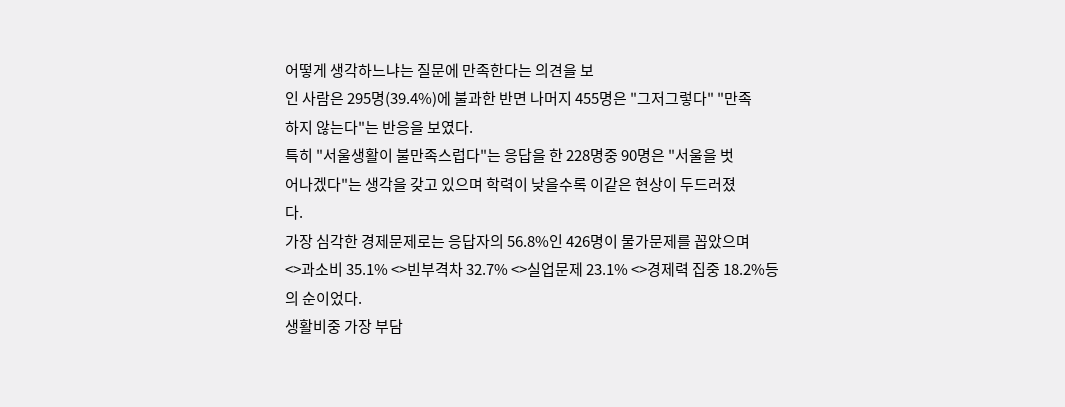어떻게 생각하느냐는 질문에 만족한다는 의견을 보
인 사람은 295명(39.4%)에 불과한 반면 나머지 455명은 "그저그렇다" "만족
하지 않는다"는 반응을 보였다.
특히 "서울생활이 불만족스럽다"는 응답을 한 228명중 90명은 "서울을 벗
어나겠다"는 생각을 갖고 있으며 학력이 낮을수록 이같은 현상이 두드러졌
다.
가장 심각한 경제문제로는 응답자의 56.8%인 426명이 물가문제를 꼽았으며
<>과소비 35.1% <>빈부격차 32.7% <>실업문제 23.1% <>경제력 집중 18.2%등
의 순이었다.
생활비중 가장 부담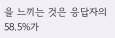을 느끼는 것은 응답자의 58.5%가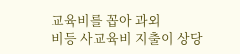교육비를 꼽아 과외
비등 사교육비 지출이 상당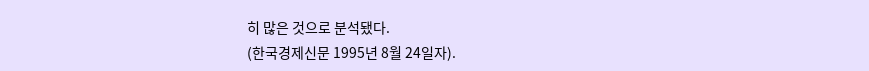히 많은 것으로 분석됐다.
(한국경제신문 1995년 8월 24일자).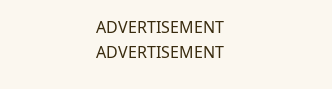ADVERTISEMENT
ADVERTISEMENT